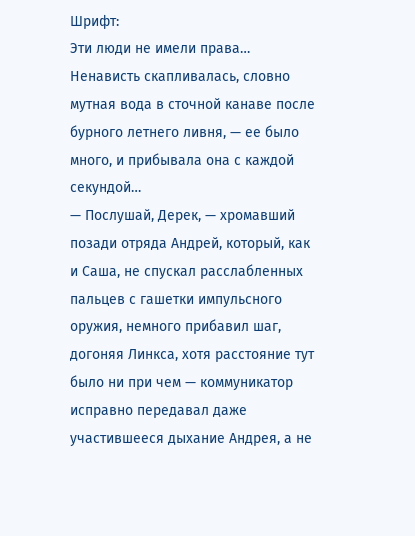Шрифт:
Эти люди не имели права…
Ненависть скапливалась, словно мутная вода в сточной канаве после бурного летнего ливня, — ее было много, и прибывала она с каждой секундой…
— Послушай, Дерек, — хромавший позади отряда Андрей, который, как и Саша, не спускал расслабленных пальцев с гашетки импульсного оружия, немного прибавил шаг, догоняя Линкса, хотя расстояние тут было ни при чем — коммуникатор исправно передавал даже участившееся дыхание Андрея, а не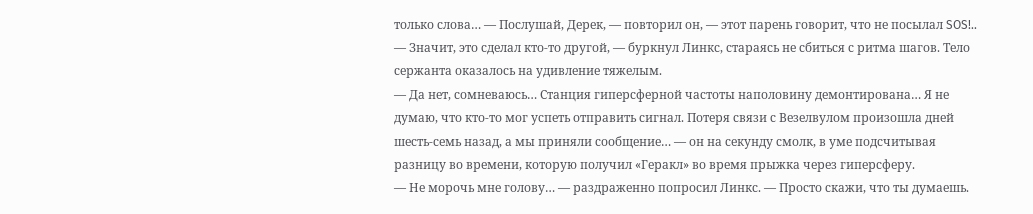только слова… — Послушай, Дерек, — повторил он, — этот парень говорит, что не посылал SOS!..
— Значит, это сделал кто-то другой, — буркнул Линкс, стараясь не сбиться с ритма шагов. Тело сержанта оказалось на удивление тяжелым.
— Да нет, сомневаюсь… Станция гиперсферной частоты наполовину демонтирована… Я не думаю, что кто-то мог успеть отправить сигнал. Потеря связи с Везелвулом произошла дней шесть-семь назад, а мы приняли сообщение… — он на секунду смолк, в уме подсчитывая разницу во времени, которую получил «Геракл» во время прыжка через гиперсферу.
— Не морочь мне голову… — раздраженно попросил Линкс. — Просто скажи, что ты думаешь.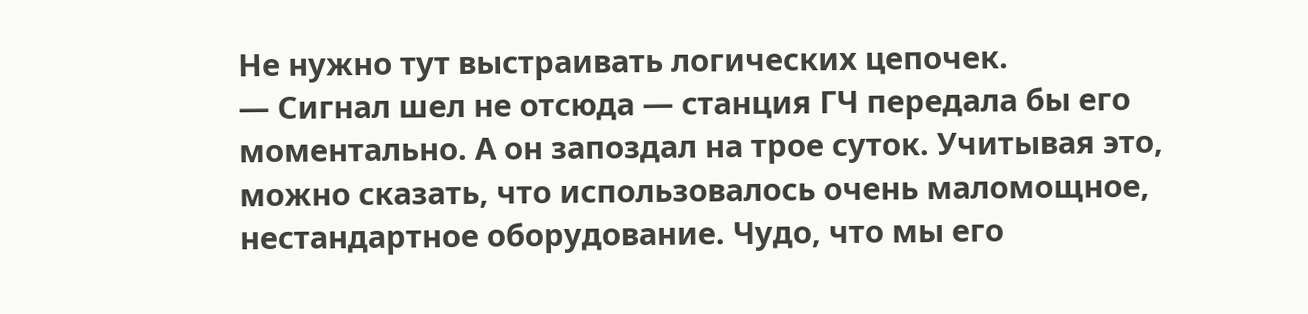Не нужно тут выстраивать логических цепочек.
— Сигнал шел не отсюда — станция ГЧ передала бы его моментально. А он запоздал на трое суток. Учитывая это, можно сказать, что использовалось очень маломощное, нестандартное оборудование. Чудо, что мы его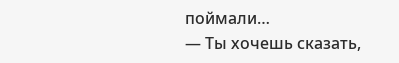поймали…
— Ты хочешь сказать,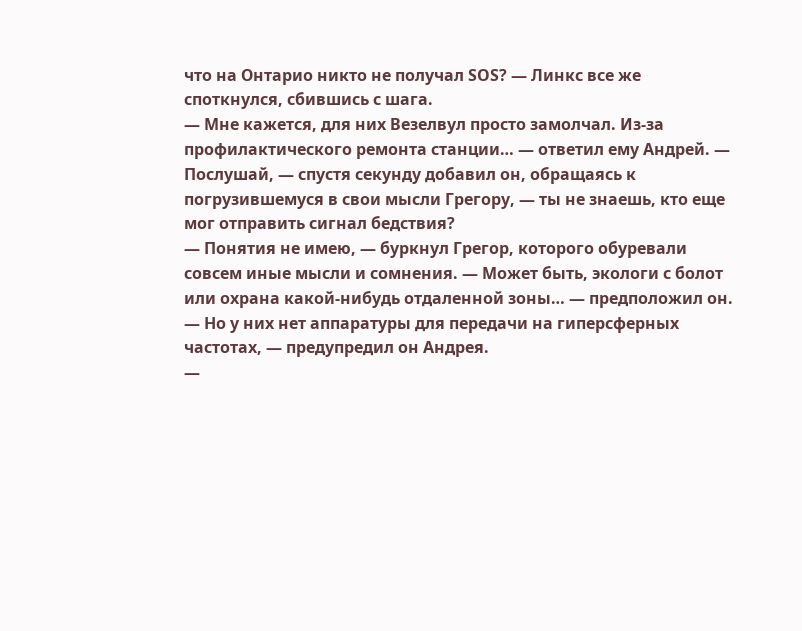что на Онтарио никто не получал SOS? — Линкс все же споткнулся, сбившись с шага.
— Мне кажется, для них Везелвул просто замолчал. Из-за профилактического ремонта станции… — ответил ему Андрей. — Послушай, — спустя секунду добавил он, обращаясь к погрузившемуся в свои мысли Грегору, — ты не знаешь, кто еще мог отправить сигнал бедствия?
— Понятия не имею, — буркнул Грегор, которого обуревали совсем иные мысли и сомнения. — Может быть, экологи с болот или охрана какой-нибудь отдаленной зоны… — предположил он. — Но у них нет аппаратуры для передачи на гиперсферных частотах, — предупредил он Андрея.
—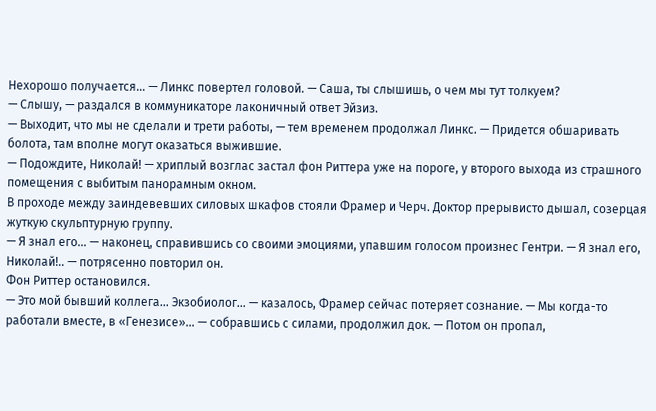Нехорошо получается… — Линкс повертел головой. — Саша, ты слышишь, о чем мы тут толкуем?
— Слышу, — раздался в коммуникаторе лаконичный ответ Эйзиз.
— Выходит, что мы не сделали и трети работы, — тем временем продолжал Линкс. — Придется обшаривать болота, там вполне могут оказаться выжившие.
— Подождите, Николай! — хриплый возглас застал фон Риттера уже на пороге, у второго выхода из страшного помещения с выбитым панорамным окном.
В проходе между заиндевевших силовых шкафов стояли Фрамер и Черч. Доктор прерывисто дышал, созерцая жуткую скульптурную группу.
— Я знал его… — наконец, справившись со своими эмоциями, упавшим голосом произнес Гентри. — Я знал его, Николай!.. — потрясенно повторил он.
Фон Риттер остановился.
— Это мой бывший коллега… Экзобиолог… — казалось, Фрамер сейчас потеряет сознание. — Мы когда-то работали вместе, в «Генезисе»… — собравшись с силами, продолжил док. — Потом он пропал,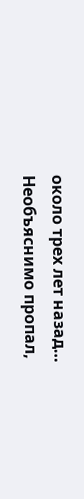около трех лет назад… Необъяснимо пропал,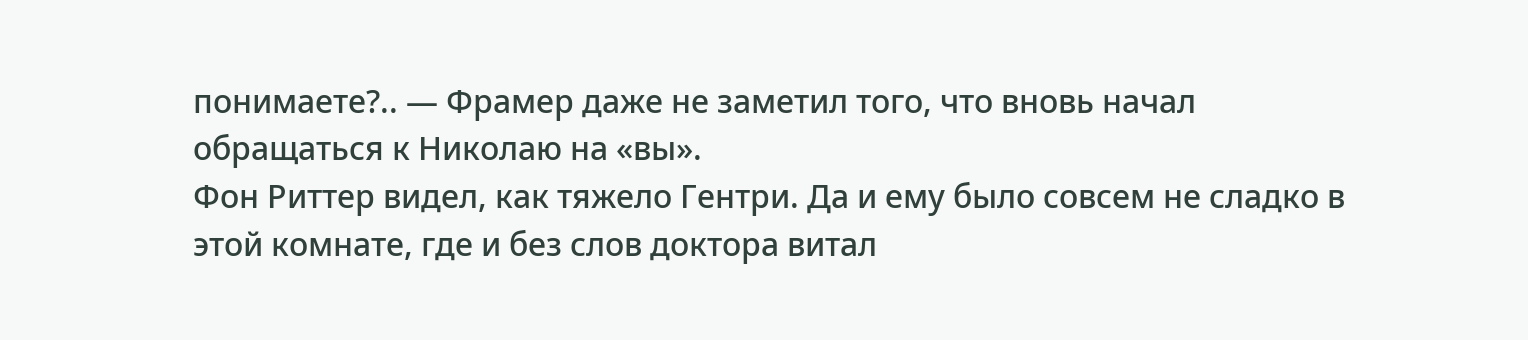понимаете?.. — Фрамер даже не заметил того, что вновь начал обращаться к Николаю на «вы».
Фон Риттер видел, как тяжело Гентри. Да и ему было совсем не сладко в этой комнате, где и без слов доктора витал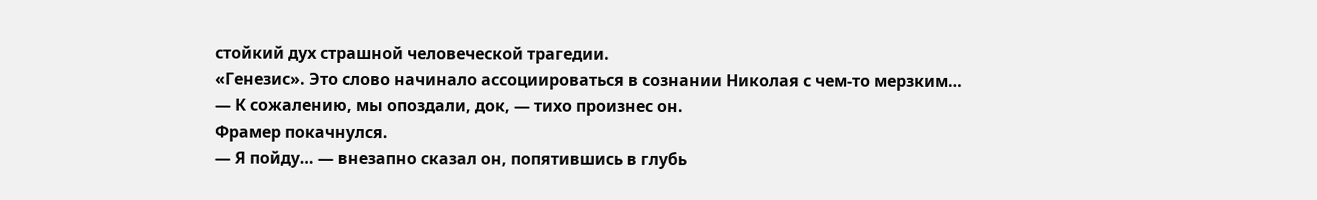стойкий дух страшной человеческой трагедии.
«Генезис». Это слово начинало ассоциироваться в сознании Николая с чем-то мерзким…
— К сожалению, мы опоздали, док, — тихо произнес он.
Фрамер покачнулся.
— Я пойду… — внезапно сказал он, попятившись в глубь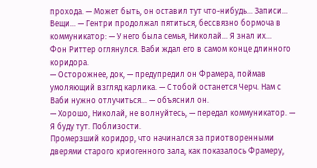прохода. — Может быть, он оставил тут что-нибудь… Записи… Вещи… — Гентри продолжал пятиться, бессвязно бормоча в коммуникатор: — У него была семья, Николай… Я знал их…
Фон Риттер оглянулся. Ваби ждал его в самом конце длинного коридора.
— Осторожнее, док, — предупредил он Фрамера, поймав умоляющий взгляд карлика. — С тобой останется Черч. Нам с Ваби нужно отлучиться… — объяснил он.
— Хорошо, Николай, не волнуйтесь, — передал коммуникатор. — Я буду тут. Поблизости.
Промерзший коридор, что начинался за приотворенными дверями старого криогенного зала, как показалось Фрамеру,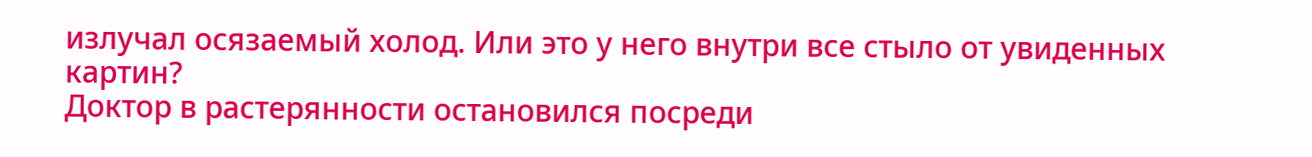излучал осязаемый холод. Или это у него внутри все стыло от увиденных картин?
Доктор в растерянности остановился посреди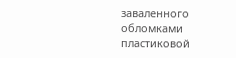заваленного обломками пластиковой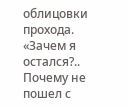облицовки прохода.
«Зачем я остался?.. Почему не пошел с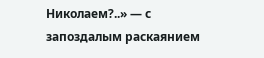Николаем?..» — с запоздалым раскаянием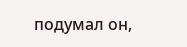подумал он,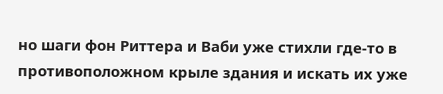но шаги фон Риттера и Ваби уже стихли где-то в противоположном крыле здания и искать их уже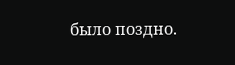было поздно.